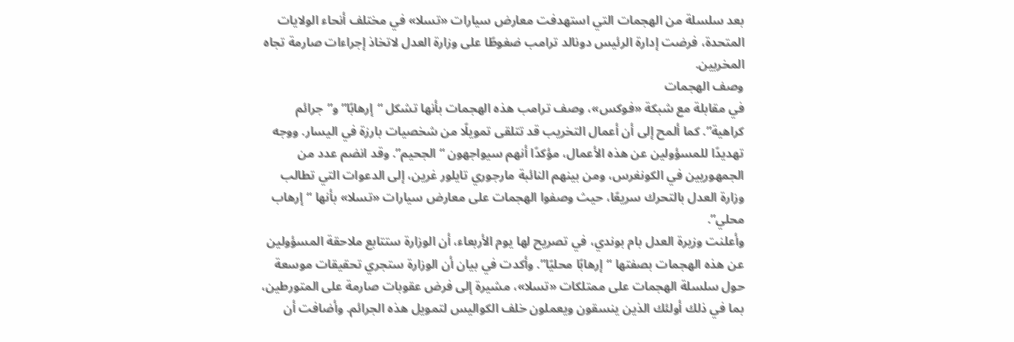بعد سلسلة من الهجمات التي استهدفت معارض سيارات «تسلا» في مختلف أنحاء الولايات المتحدة، فرضت إدارة الرئيس دونالد ترامب ضغوطًا على وزارة العدل لاتخاذ إجراءات صارمة تجاه المخربين.
وصف الهجمات
في مقابلة مع شبكة «فوكس»، وصف ترامب هذه الهجمات بأنها تشكل “إرهابًا” و”جرائم كراهية”. كما ألمح إلى أن أعمال التخريب قد تتلقى تمويلًا من شخصيات بارزة في اليسار. ووجه تهديدًا للمسؤولين عن هذه الأعمال، مؤكدًا أنهم سيواجهون “الجحيم”. وقد انضم عدد من الجمهوريين في الكونغرس، ومن بينهم النائبة مارجوري تايلور غرين، إلى الدعوات التي تطالب وزارة العدل بالتحرك سريعًا، حيث وصفوا الهجمات على معارض سيارات «تسلا» بأنها “إرهاب محلي”.
وأعلنت وزيرة العدل بام بوندي، في تصريح لها يوم الأربعاء، أن الوزارة ستتابع ملاحقة المسؤولين عن هذه الهجمات بصفتها “إرهابًا محليًا”. وأكدت في بيان أن الوزارة ستجري تحقيقات موسعة حول سلسلة الهجمات على ممتلكات «تسلا»، مشيرة إلى فرض عقوبات صارمة على المتورطين، بما في ذلك أولئك الذين ينسقون ويعملون خلف الكواليس لتمويل هذه الجرائم. وأضافت أن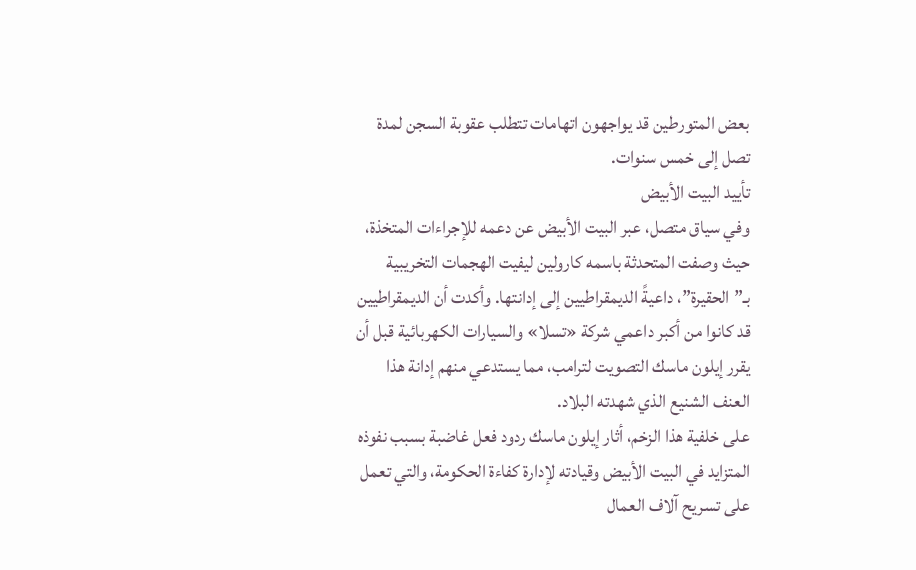بعض المتورطين قد يواجهون اتهامات تتطلب عقوبة السجن لمدة تصل إلى خمس سنوات.
تأييد البيت الأبيض
وفي سياق متصل، عبر البيت الأبيض عن دعمه للإجراءات المتخذة، حيث وصفت المتحدثة باسمه كارولين ليفيت الهجمات التخريبية بـ”الحقيرة”، داعيةً الديمقراطيين إلى إدانتها. وأكدت أن الديمقراطيين قد كانوا من أكبر داعمي شركة «تسلا» والسيارات الكهربائية قبل أن يقرر إيلون ماسك التصويت لترامب، مما يستدعي منهم إدانة هذا العنف الشنيع الذي شهدته البلاد.
على خلفية هذا الزخم، أثار إيلون ماسك ردود فعل غاضبة بسبب نفوذه المتزايد في البيت الأبيض وقيادته لإدارة كفاءة الحكومة، والتي تعمل على تسريح آلاف العمال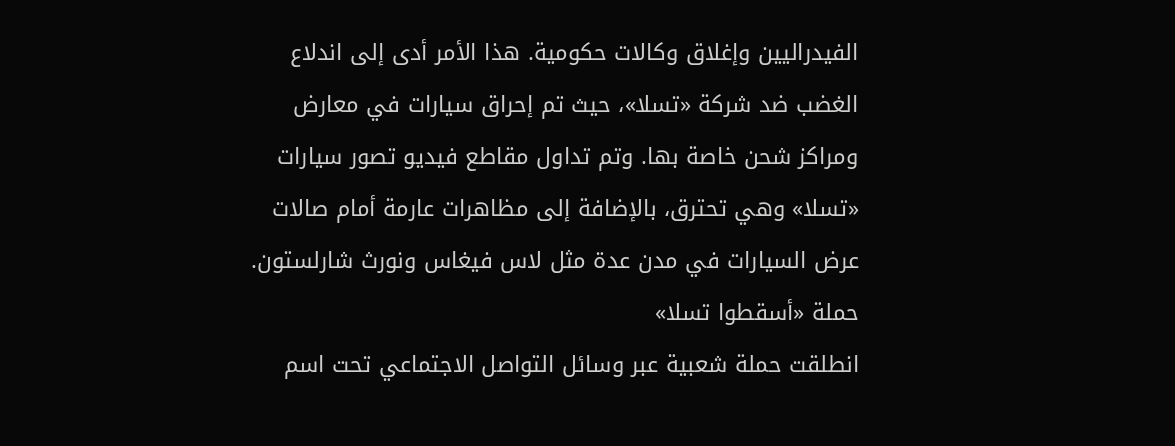الفيدراليين وإغلاق وكالات حكومية. هذا الأمر أدى إلى اندلاع الغضب ضد شركة «تسلا»، حيث تم إحراق سيارات في معارض ومراكز شحن خاصة بها. وتم تداول مقاطع فيديو تصور سيارات «تسلا» وهي تحترق، بالإضافة إلى مظاهرات عارمة أمام صالات عرض السيارات في مدن عدة مثل لاس فيغاس ونورث شارلستون.
حملة «أسقطوا تسلا»
انطلقت حملة شعبية عبر وسائل التواصل الاجتماعي تحت اسم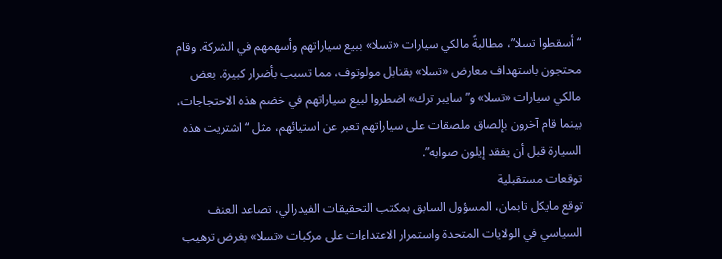“أسقطوا تسلا”، مطالبةً مالكي سيارات «تسلا» ببيع سياراتهم وأسهمهم في الشركة. وقام محتجون باستهداف معارض «تسلا» بقنابل مولوتوف، مما تسبب بأضرار كبيرة. بعض مالكي سيارات «تسلا» و”سايبر ترك» اضطروا لبيع سياراتهم في خضم هذه الاحتجاجات، بينما قام آخرون بإلصاق ملصقات على سياراتهم تعبر عن استيائهم، مثل “اشتريت هذه السيارة قبل أن يفقد إيلون صوابه”.
توقعات مستقبلية
توقع مايكل تابمان، المسؤول السابق بمكتب التحقيقات الفيدرالي، تصاعد العنف السياسي في الولايات المتحدة واستمرار الاعتداءات على مركبات «تسلا» بغرض ترهيب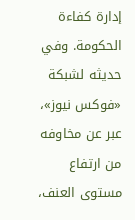إدارة كفاءة الحكومة. وفي حديثه لشبكة «فوكس نيوز»، عبر عن مخاوفه من ارتفاع مستوى العنف،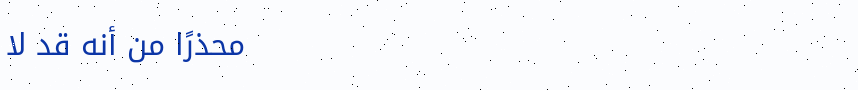محذرًا من أنه قد لا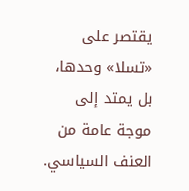يقتصر على «تسلا» وحدها، بل يمتد إلى موجة عامة من العنف السياسي.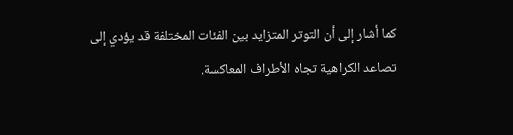كما أشار إلى أن التوتر المتزايد بين الفئات المختلفة قد يؤدي إلى تصاعد الكراهية تجاه الأطراف المعاكسة.